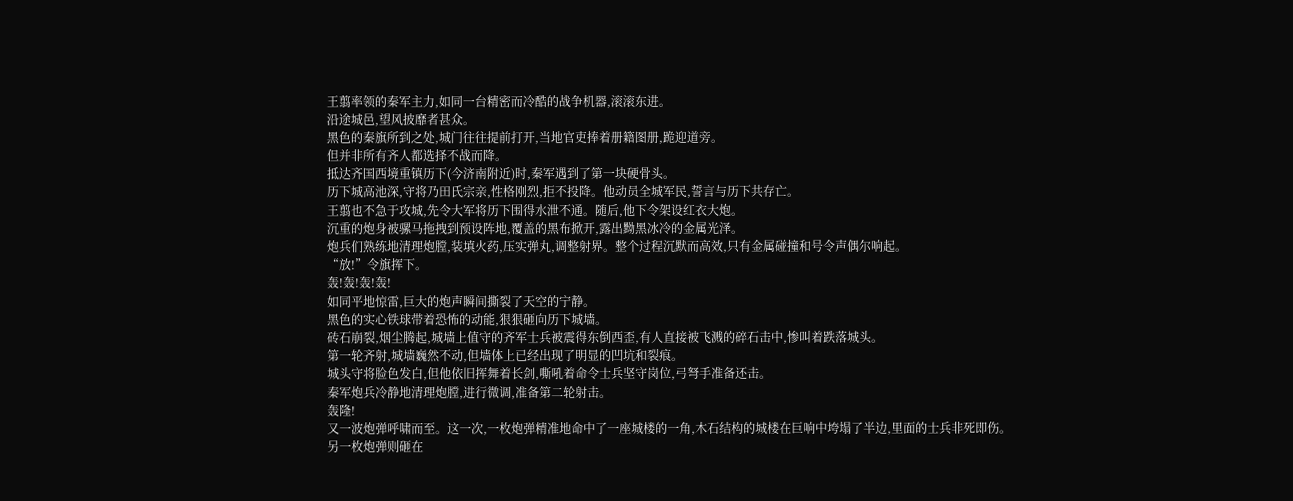王翦率领的秦军主力,如同一台精密而冷酷的战争机器,滚滚东进。
沿途城邑,望风披靡者甚众。
黑色的秦旗所到之处,城门往往提前打开,当地官吏捧着册籍图册,跪迎道旁。
但并非所有齐人都选择不战而降。
抵达齐国西境重镇历下(今济南附近)时,秦军遇到了第一块硬骨头。
历下城高池深,守将乃田氏宗亲,性格刚烈,拒不投降。他动员全城军民,誓言与历下共存亡。
王翦也不急于攻城,先令大军将历下围得水泄不通。随后,他下令架设红衣大炮。
沉重的炮身被骡马拖拽到预设阵地,覆盖的黑布掀开,露出黝黑冰冷的金属光泽。
炮兵们熟练地清理炮膛,装填火药,压实弹丸,调整射界。整个过程沉默而高效,只有金属碰撞和号令声偶尔响起。
“放!”令旗挥下。
轰!轰!轰!轰!
如同平地惊雷,巨大的炮声瞬间撕裂了天空的宁静。
黑色的实心铁球带着恐怖的动能,狠狠砸向历下城墙。
砖石崩裂,烟尘腾起,城墙上值守的齐军士兵被震得东倒西歪,有人直接被飞溅的碎石击中,惨叫着跌落城头。
第一轮齐射,城墙巍然不动,但墙体上已经出现了明显的凹坑和裂痕。
城头守将脸色发白,但他依旧挥舞着长剑,嘶吼着命令士兵坚守岗位,弓弩手准备还击。
秦军炮兵冷静地清理炮膛,进行微调,准备第二轮射击。
轰隆!
又一波炮弹呼啸而至。这一次,一枚炮弹精准地命中了一座城楼的一角,木石结构的城楼在巨响中垮塌了半边,里面的士兵非死即伤。
另一枚炮弹则砸在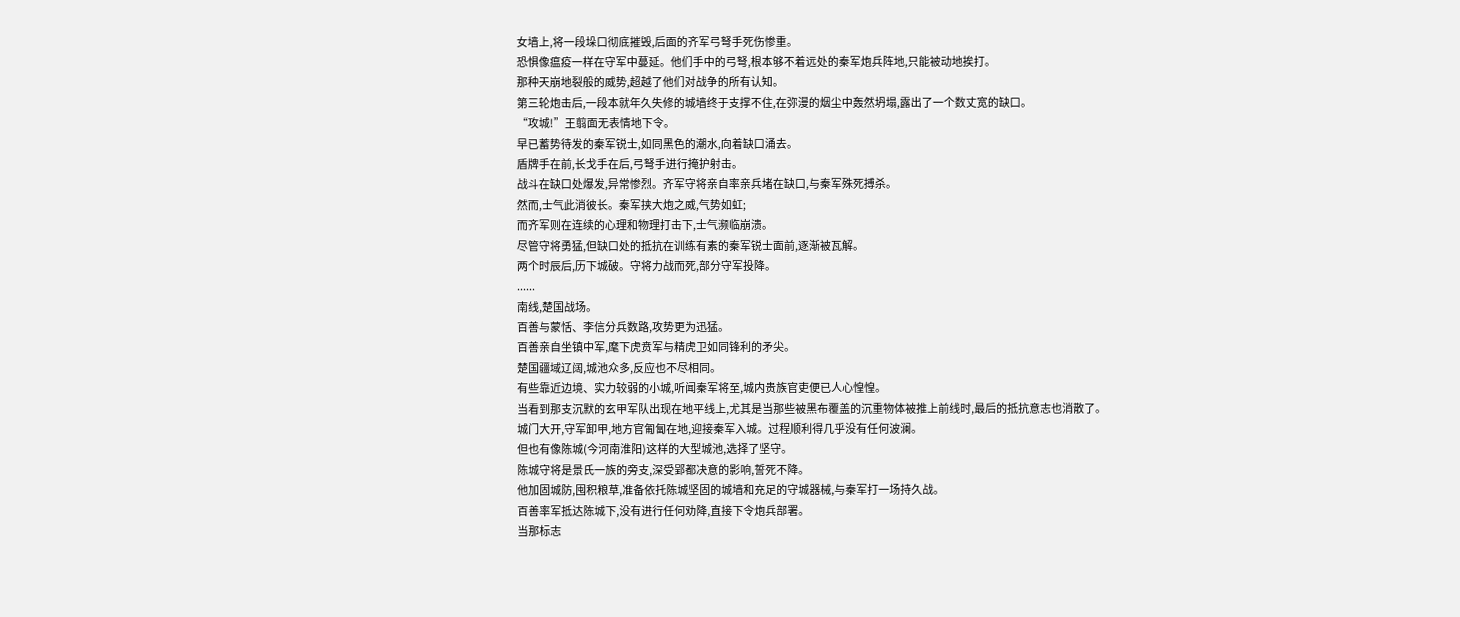女墙上,将一段垛口彻底摧毁,后面的齐军弓弩手死伤惨重。
恐惧像瘟疫一样在守军中蔓延。他们手中的弓弩,根本够不着远处的秦军炮兵阵地,只能被动地挨打。
那种天崩地裂般的威势,超越了他们对战争的所有认知。
第三轮炮击后,一段本就年久失修的城墙终于支撑不住,在弥漫的烟尘中轰然坍塌,露出了一个数丈宽的缺口。
“攻城!”王翦面无表情地下令。
早已蓄势待发的秦军锐士,如同黑色的潮水,向着缺口涌去。
盾牌手在前,长戈手在后,弓弩手进行掩护射击。
战斗在缺口处爆发,异常惨烈。齐军守将亲自率亲兵堵在缺口,与秦军殊死搏杀。
然而,士气此消彼长。秦军挟大炮之威,气势如虹;
而齐军则在连续的心理和物理打击下,士气濒临崩溃。
尽管守将勇猛,但缺口处的抵抗在训练有素的秦军锐士面前,逐渐被瓦解。
两个时辰后,历下城破。守将力战而死,部分守军投降。
......
南线,楚国战场。
百善与蒙恬、李信分兵数路,攻势更为迅猛。
百善亲自坐镇中军,麾下虎贲军与精虎卫如同锋利的矛尖。
楚国疆域辽阔,城池众多,反应也不尽相同。
有些靠近边境、实力较弱的小城,听闻秦军将至,城内贵族官吏便已人心惶惶。
当看到那支沉默的玄甲军队出现在地平线上,尤其是当那些被黑布覆盖的沉重物体被推上前线时,最后的抵抗意志也消散了。
城门大开,守军卸甲,地方官匍匐在地,迎接秦军入城。过程顺利得几乎没有任何波澜。
但也有像陈城(今河南淮阳)这样的大型城池,选择了坚守。
陈城守将是景氏一族的旁支,深受郢都决意的影响,誓死不降。
他加固城防,囤积粮草,准备依托陈城坚固的城墙和充足的守城器械,与秦军打一场持久战。
百善率军抵达陈城下,没有进行任何劝降,直接下令炮兵部署。
当那标志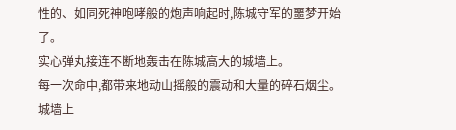性的、如同死神咆哮般的炮声响起时,陈城守军的噩梦开始了。
实心弹丸接连不断地轰击在陈城高大的城墙上。
每一次命中,都带来地动山摇般的震动和大量的碎石烟尘。
城墙上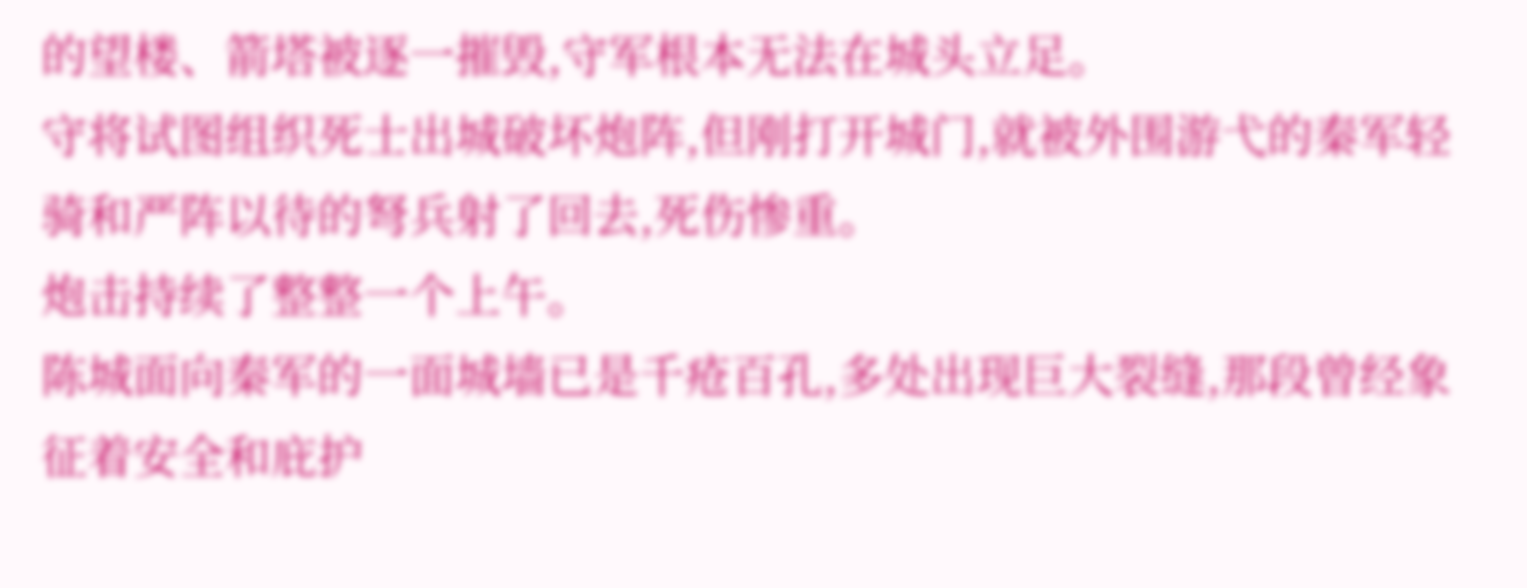的望楼、箭塔被逐一摧毁,守军根本无法在城头立足。
守将试图组织死士出城破坏炮阵,但刚打开城门,就被外围游弋的秦军轻骑和严阵以待的弩兵射了回去,死伤惨重。
炮击持续了整整一个上午。
陈城面向秦军的一面城墙已是千疮百孔,多处出现巨大裂缝,那段曾经象征着安全和庇护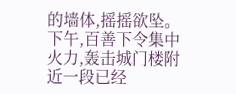的墙体,摇摇欲坠。
下午,百善下令集中火力,轰击城门楼附近一段已经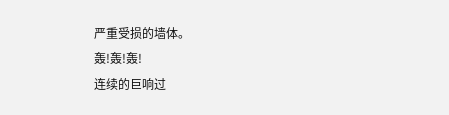严重受损的墙体。
轰!轰!轰!
连续的巨响过